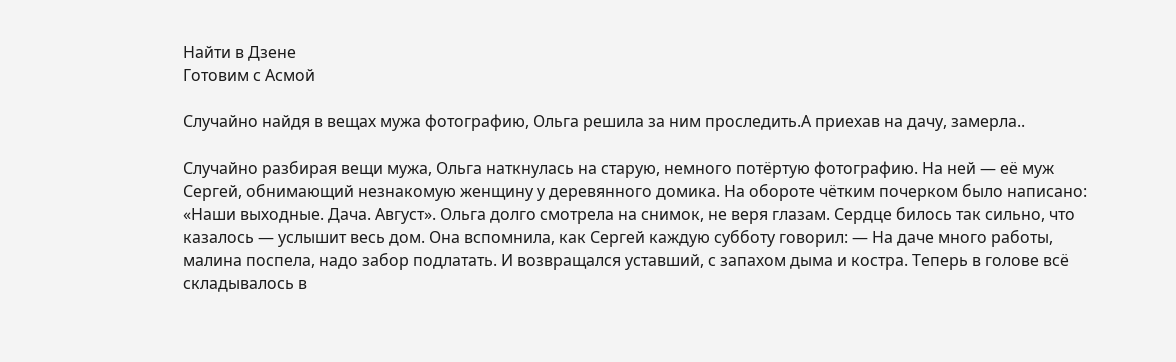Найти в Дзене
Готовим с Асмой

Случайно найдя в вещах мужа фотографию, Ольга решила за ним проследить.А приехав на дачу, замерла..

Случайно разбирая вещи мужа, Ольга наткнулась на старую, немного потёртую фотографию. На ней — её муж Сергей, обнимающий незнакомую женщину у деревянного домика. На обороте чётким почерком было написано: «Наши выходные. Дача. Август». Ольга долго смотрела на снимок, не веря глазам. Сердце билось так сильно, что казалось — услышит весь дом. Она вспомнила, как Сергей каждую субботу говорил: — На даче много работы, малина поспела, надо забор подлатать. И возвращался уставший, с запахом дыма и костра. Теперь в голове всё складывалось в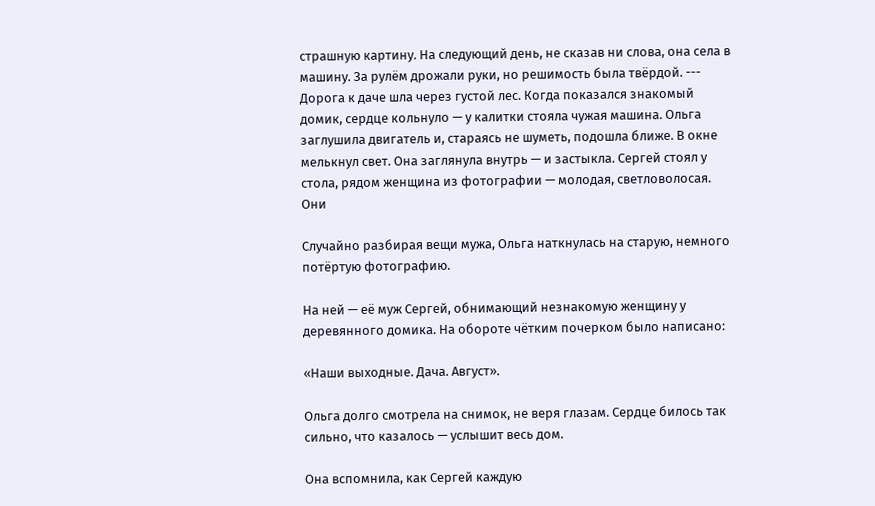страшную картину. На следующий день, не сказав ни слова, она села в машину. За рулём дрожали руки, но решимость была твёрдой. --- Дорога к даче шла через густой лес. Когда показался знакомый домик, сердце кольнуло — у калитки стояла чужая машина. Ольга заглушила двигатель и, стараясь не шуметь, подошла ближе. В окне мелькнул свет. Она заглянула внутрь — и застыкла. Сергей стоял у стола, рядом женщина из фотографии — молодая, светловолосая. Они

Случайно разбирая вещи мужа, Ольга наткнулась на старую, немного потёртую фотографию.

На ней — её муж Сергей, обнимающий незнакомую женщину у деревянного домика. На обороте чётким почерком было написано:

«Наши выходные. Дача. Август».

Ольга долго смотрела на снимок, не веря глазам. Сердце билось так сильно, что казалось — услышит весь дом.

Она вспомнила, как Сергей каждую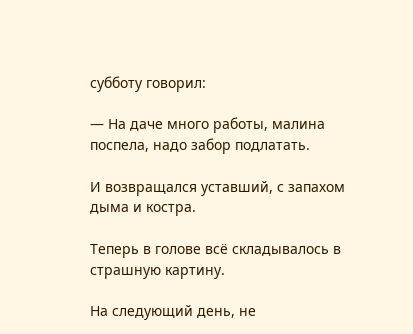субботу говорил:

— На даче много работы, малина поспела, надо забор подлатать.

И возвращался уставший, с запахом дыма и костра.

Теперь в голове всё складывалось в страшную картину.

На следующий день, не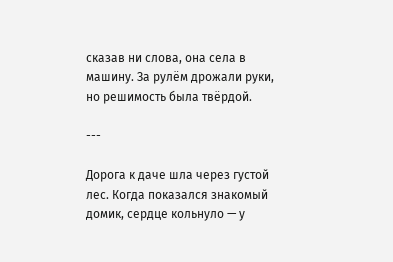сказав ни слова, она села в машину. За рулём дрожали руки, но решимость была твёрдой.

---

Дорога к даче шла через густой лес. Когда показался знакомый домик, сердце кольнуло — у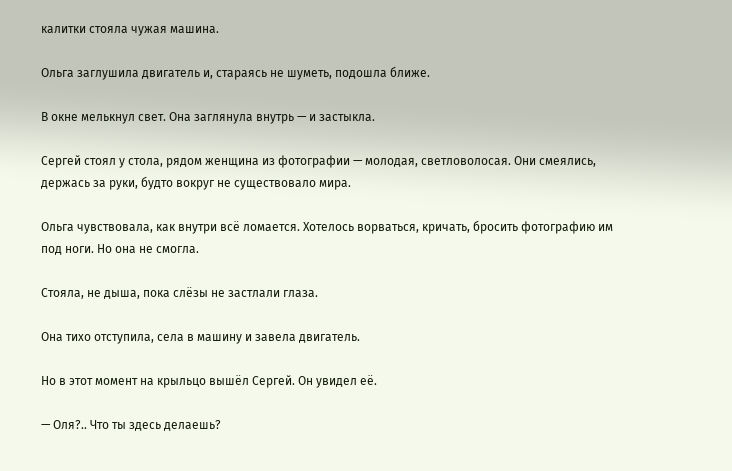калитки стояла чужая машина.

Ольга заглушила двигатель и, стараясь не шуметь, подошла ближе.

В окне мелькнул свет. Она заглянула внутрь — и застыкла.

Сергей стоял у стола, рядом женщина из фотографии — молодая, светловолосая. Они смеялись, держась за руки, будто вокруг не существовало мира.

Ольга чувствовала, как внутри всё ломается. Хотелось ворваться, кричать, бросить фотографию им под ноги. Но она не смогла.

Стояла, не дыша, пока слёзы не застлали глаза.

Она тихо отступила, села в машину и завела двигатель.

Но в этот момент на крыльцо вышёл Сергей. Он увидел её.

— Оля?.. Что ты здесь делаешь?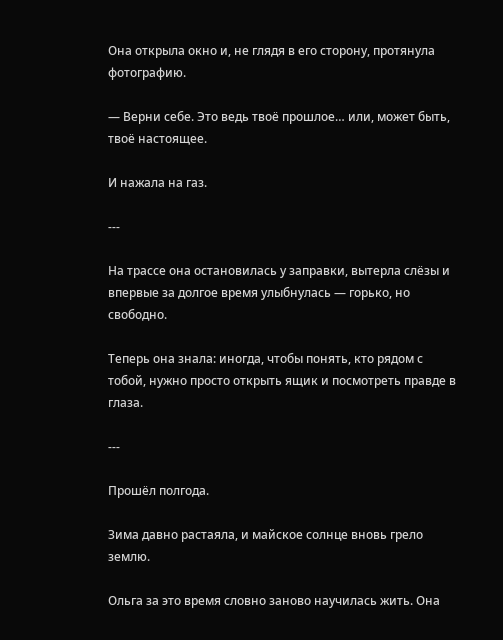Она открыла окно и, не глядя в его сторону, протянула фотографию.

— Верни себе. Это ведь твоё прошлое… или, может быть, твоё настоящее.

И нажала на газ.

---

На трассе она остановилась у заправки, вытерла слёзы и впервые за долгое время улыбнулась — горько, но свободно.

Теперь она знала: иногда, чтобы понять, кто рядом с тобой, нужно просто открыть ящик и посмотреть правде в глаза.

---

Прошёл полгода.

Зима давно растаяла, и майское солнце вновь грело землю.

Ольга за это время словно заново научилась жить. Она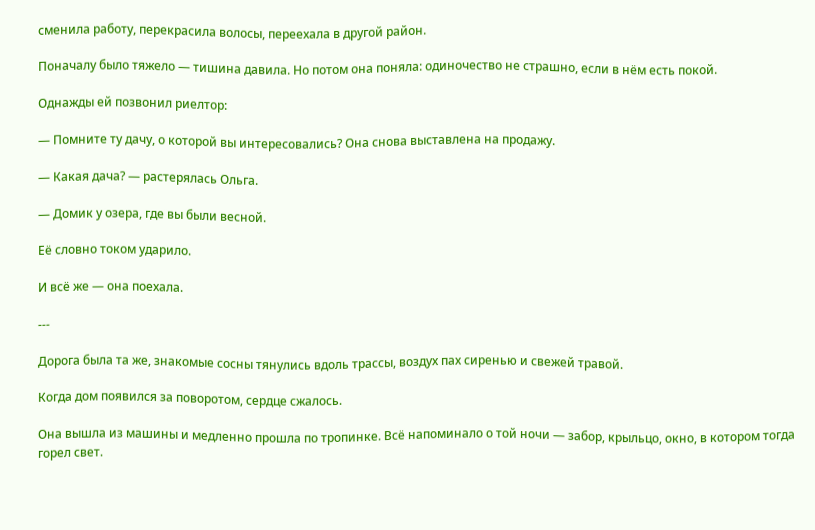сменила работу, перекрасила волосы, переехала в другой район.

Поначалу было тяжело — тишина давила. Но потом она поняла: одиночество не страшно, если в нём есть покой.

Однажды ей позвонил риелтор:

— Помните ту дачу, о которой вы интересовались? Она снова выставлена на продажу.

— Какая дача? — растерялась Ольга.

— Домик у озера, где вы были весной.

Её словно током ударило.

И всё же — она поехала.

---

Дорога была та же, знакомые сосны тянулись вдоль трассы, воздух пах сиренью и свежей травой.

Когда дом появился за поворотом, сердце сжалось.

Она вышла из машины и медленно прошла по тропинке. Всё напоминало о той ночи — забор, крыльцо, окно, в котором тогда горел свет.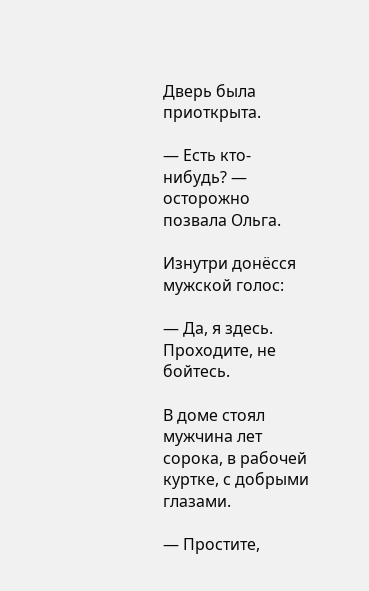Дверь была приоткрыта.

— Есть кто-нибудь? — осторожно позвала Ольга.

Изнутри донёсся мужской голос:

— Да, я здесь. Проходите, не бойтесь.

В доме стоял мужчина лет сорока, в рабочей куртке, с добрыми глазами.

— Простите,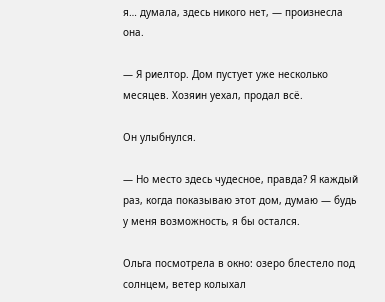я… думала, здесь никого нет, — произнесла она.

— Я риелтор. Дом пустует уже несколько месяцев. Хозяин уехал, продал всё.

Он улыбнулся.

— Но место здесь чудесное, правда? Я каждый раз, когда показываю этот дом, думаю — будь у меня возможность, я бы остался.

Ольга посмотрела в окно: озеро блестело под солнцем, ветер колыхал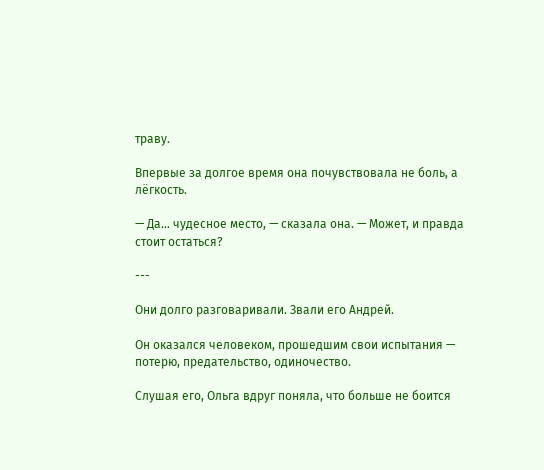траву.

Впервые за долгое время она почувствовала не боль, а лёгкость.

— Да… чудесное место, — сказала она. — Может, и правда стоит остаться?

---

Они долго разговаривали. Звали его Андрей.

Он оказался человеком, прошедшим свои испытания — потерю, предательство, одиночество.

Слушая его, Ольга вдруг поняла, что больше не боится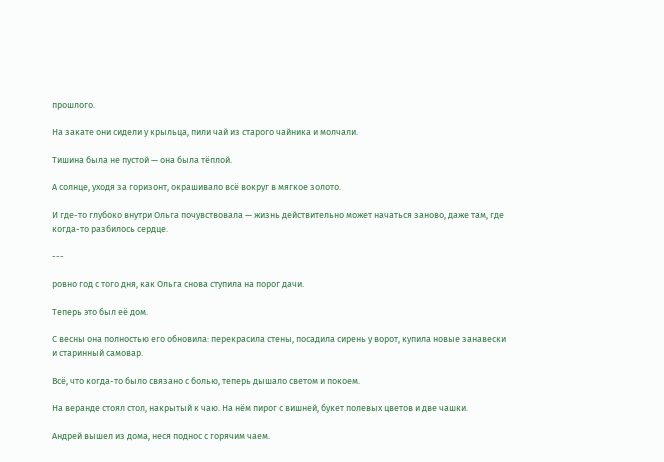прошлого.

На закате они сидели у крыльца, пили чай из старого чайника и молчали.

Тишина была не пустой — она была тёплой.

А солнце, уходя за горизонт, окрашивало всё вокруг в мягкое золото.

И где-то глубоко внутри Ольга почувствовала — жизнь действительно может начаться заново, даже там, где когда-то разбилось сердце.

---

ровно год с того дня, как Ольга снова ступила на порог дачи.

Теперь это был её дом.

С весны она полностью его обновила: перекрасила стены, посадила сирень у ворот, купила новые занавески и старинный самовар.

Всё, что когда-то было связано с болью, теперь дышало светом и покоем.

На веранде стоял стол, накрытый к чаю. На нём пирог с вишней, букет полевых цветов и две чашки.

Андрей вышел из дома, неся поднос с горячим чаем.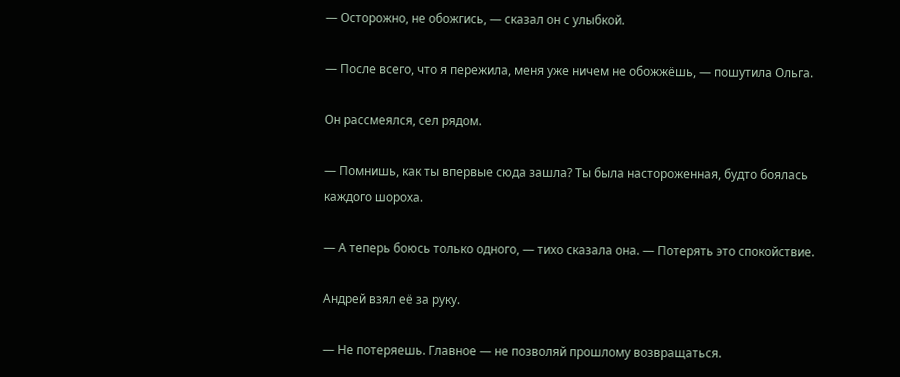— Осторожно, не обожгись, — сказал он с улыбкой.

— После всего, что я пережила, меня уже ничем не обожжёшь, — пошутила Ольга.

Он рассмеялся, сел рядом.

— Помнишь, как ты впервые сюда зашла? Ты была настороженная, будто боялась каждого шороха.

— А теперь боюсь только одного, — тихо сказала она. — Потерять это спокойствие.

Андрей взял её за руку.

— Не потеряешь. Главное — не позволяй прошлому возвращаться.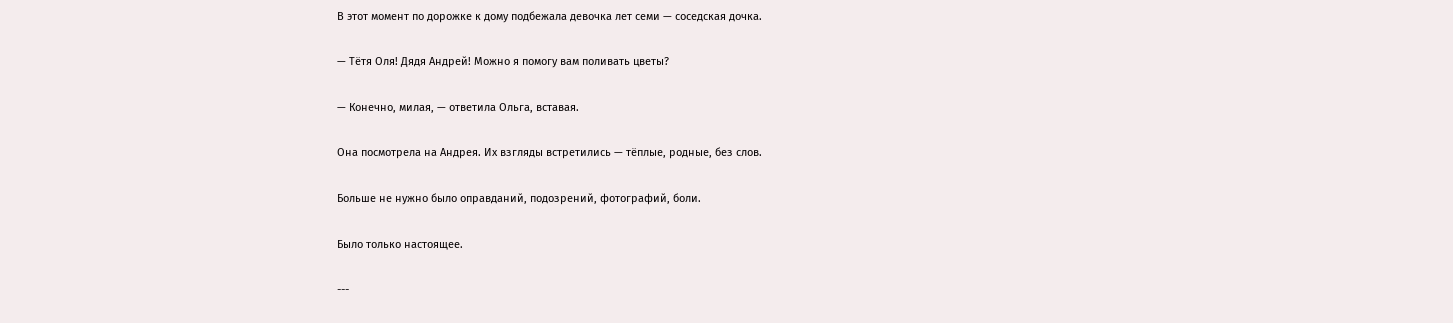В этот момент по дорожке к дому подбежала девочка лет семи — соседская дочка.

— Тётя Оля! Дядя Андрей! Можно я помогу вам поливать цветы?

— Конечно, милая, — ответила Ольга, вставая.

Она посмотрела на Андрея. Их взгляды встретились — тёплые, родные, без слов.

Больше не нужно было оправданий, подозрений, фотографий, боли.

Было только настоящее.

---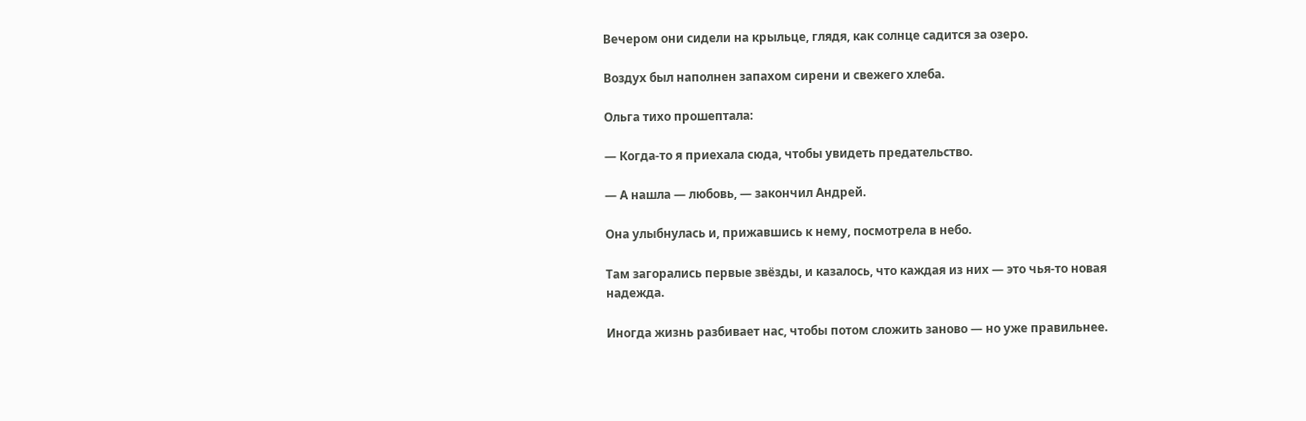Вечером они сидели на крыльце, глядя, как солнце садится за озеро.

Воздух был наполнен запахом сирени и свежего хлеба.

Ольга тихо прошептала:

— Когда-то я приехала сюда, чтобы увидеть предательство.

— А нашла — любовь, — закончил Андрей.

Она улыбнулась и, прижавшись к нему, посмотрела в небо.

Там загорались первые звёзды, и казалось, что каждая из них — это чья-то новая надежда.

Иногда жизнь разбивает нас, чтобы потом сложить заново — но уже правильнее.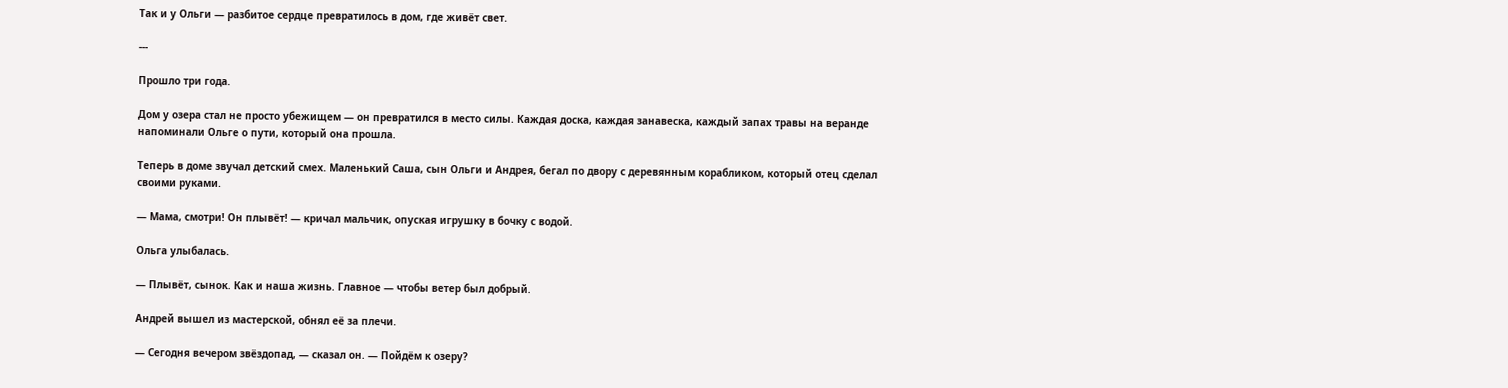Так и у Ольги — разбитое сердце превратилось в дом, где живёт свет.

---

Прошло три года.

Дом у озера стал не просто убежищем — он превратился в место силы. Каждая доска, каждая занавеска, каждый запах травы на веранде напоминали Ольге о пути, который она прошла.

Теперь в доме звучал детский смех. Маленький Саша, сын Ольги и Андрея, бегал по двору с деревянным корабликом, который отец сделал своими руками.

— Мама, смотри! Он плывёт! — кричал мальчик, опуская игрушку в бочку с водой.

Ольга улыбалась.

— Плывёт, сынок. Как и наша жизнь. Главное — чтобы ветер был добрый.

Андрей вышел из мастерской, обнял её за плечи.

— Сегодня вечером звёздопад, — сказал он. — Пойдём к озеру?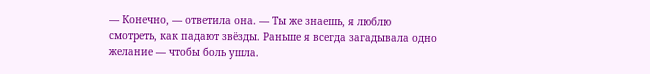— Конечно, — ответила она. — Ты же знаешь, я люблю смотреть, как падают звёзды. Раньше я всегда загадывала одно желание — чтобы боль ушла.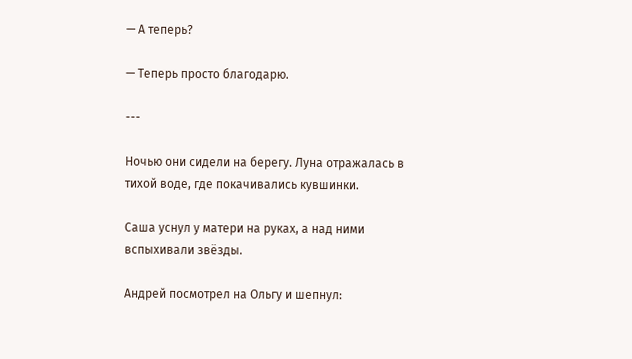— А теперь?

— Теперь просто благодарю.

---

Ночью они сидели на берегу. Луна отражалась в тихой воде, где покачивались кувшинки.

Саша уснул у матери на руках, а над ними вспыхивали звёзды.

Андрей посмотрел на Ольгу и шепнул: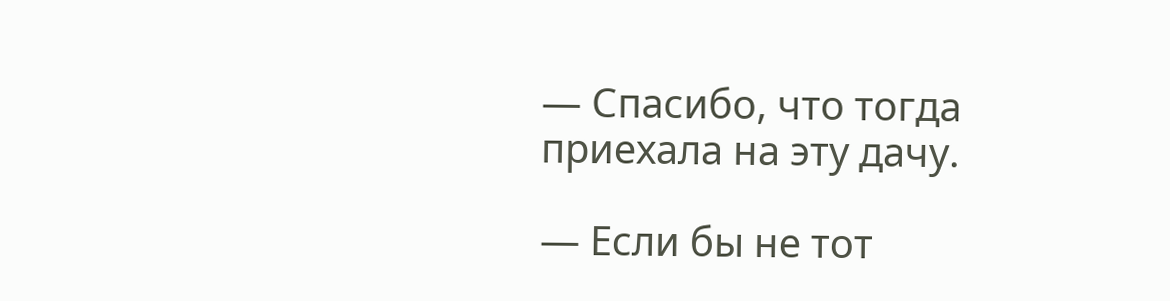— Спасибо, что тогда приехала на эту дачу.

— Если бы не тот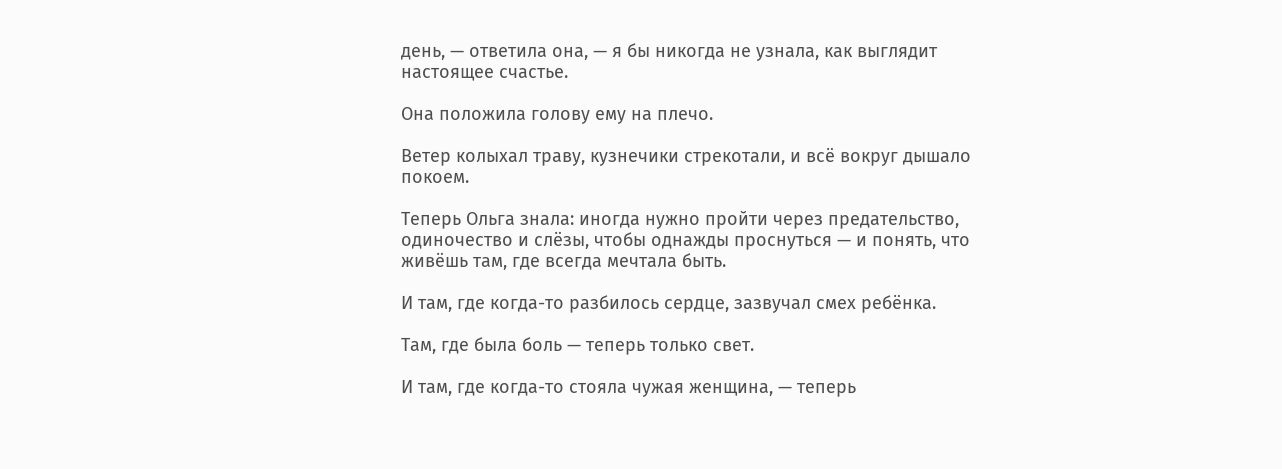день, — ответила она, — я бы никогда не узнала, как выглядит настоящее счастье.

Она положила голову ему на плечо.

Ветер колыхал траву, кузнечики стрекотали, и всё вокруг дышало покоем.

Теперь Ольга знала: иногда нужно пройти через предательство, одиночество и слёзы, чтобы однажды проснуться — и понять, что живёшь там, где всегда мечтала быть.

И там, где когда-то разбилось сердце, зазвучал смех ребёнка.

Там, где была боль — теперь только свет.

И там, где когда-то стояла чужая женщина, — теперь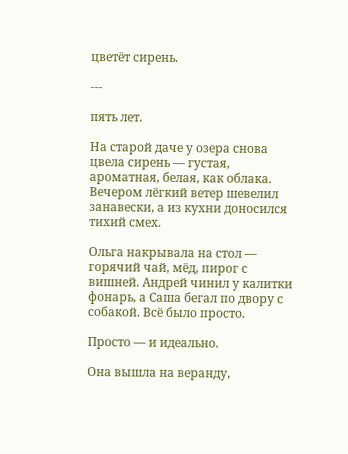цветёт сирень.

---

пять лет.

На старой даче у озера снова цвела сирень — густая, ароматная, белая, как облака. Вечером лёгкий ветер шевелил занавески, а из кухни доносился тихий смех.

Ольга накрывала на стол — горячий чай, мёд, пирог с вишней. Андрей чинил у калитки фонарь, а Саша бегал по двору с собакой. Всё было просто.

Просто — и идеально.

Она вышла на веранду,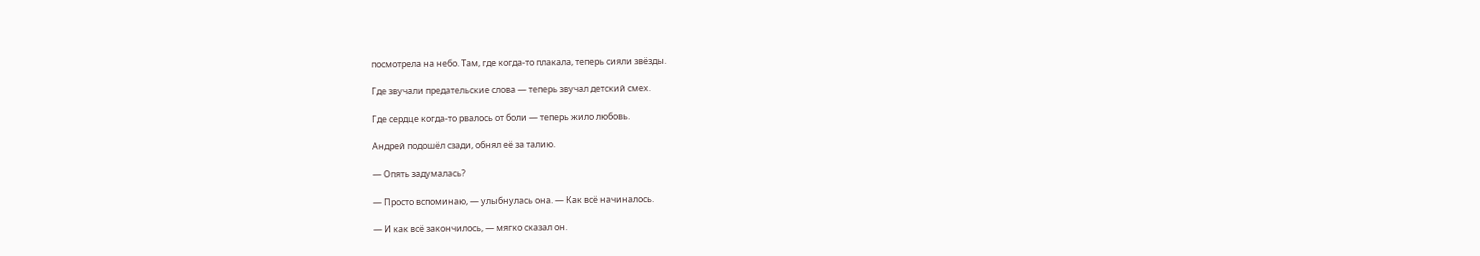посмотрела на небо. Там, где когда-то плакала, теперь сияли звёзды.

Где звучали предательские слова — теперь звучал детский смех.

Где сердце когда-то рвалось от боли — теперь жило любовь.

Андрей подошёл сзади, обнял её за талию.

— Опять задумалась?

— Просто вспоминаю, — улыбнулась она. — Как всё начиналось.

— И как всё закончилось, — мягко сказал он.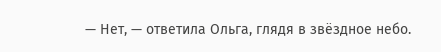— Нет, — ответила Ольга, глядя в звёздное небо.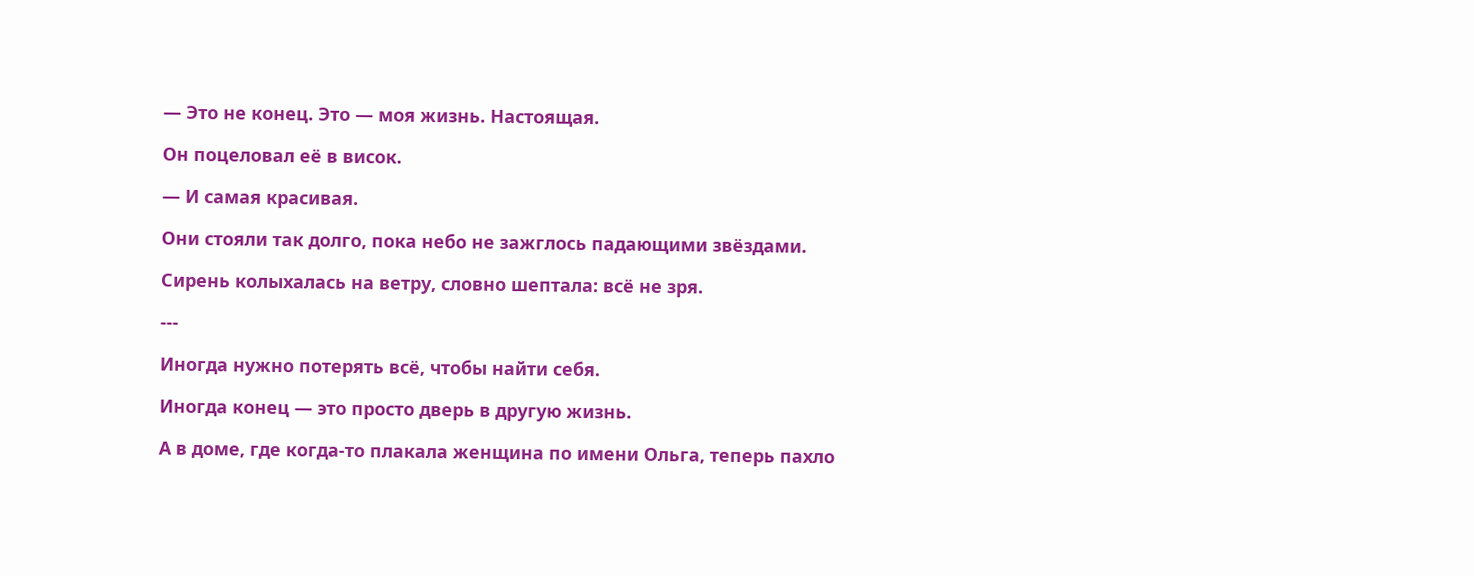— Это не конец. Это — моя жизнь. Настоящая.

Он поцеловал её в висок.

— И самая красивая.

Они стояли так долго, пока небо не зажглось падающими звёздами.

Сирень колыхалась на ветру, словно шептала: всё не зря.

---

Иногда нужно потерять всё, чтобы найти себя.

Иногда конец — это просто дверь в другую жизнь.

А в доме, где когда-то плакала женщина по имени Ольга, теперь пахло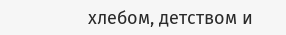хлебом, детством и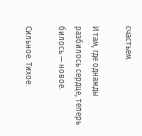счастьем.

И там, где однажды разбилось сердце, теперь билось — новое.

Сильное. Тихое.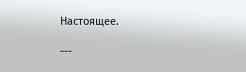Настоящее.

---